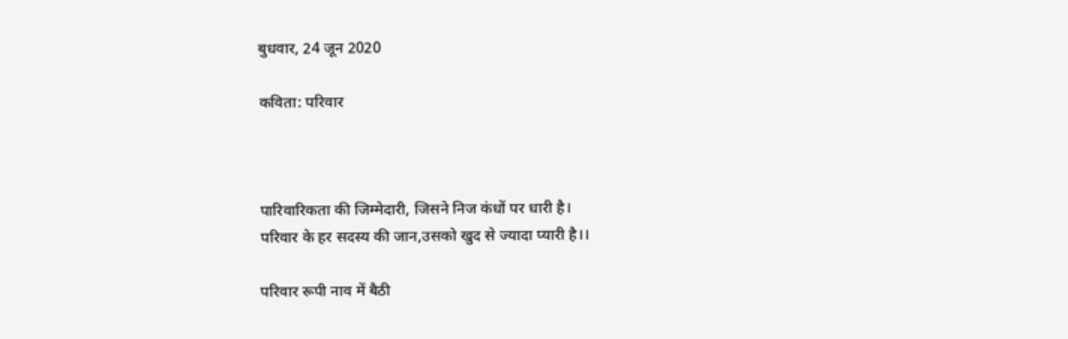बुधवार, 24 जून 2020

कविता: परिवार



पारिवारिकता की जिम्मेदारी, जिसने निज कंधों पर धारी है।
परिवार के हर सदस्य की जान,उसको खुद से ज्यादा प्यारी है।।

परिवार रूपी नाव में बैठी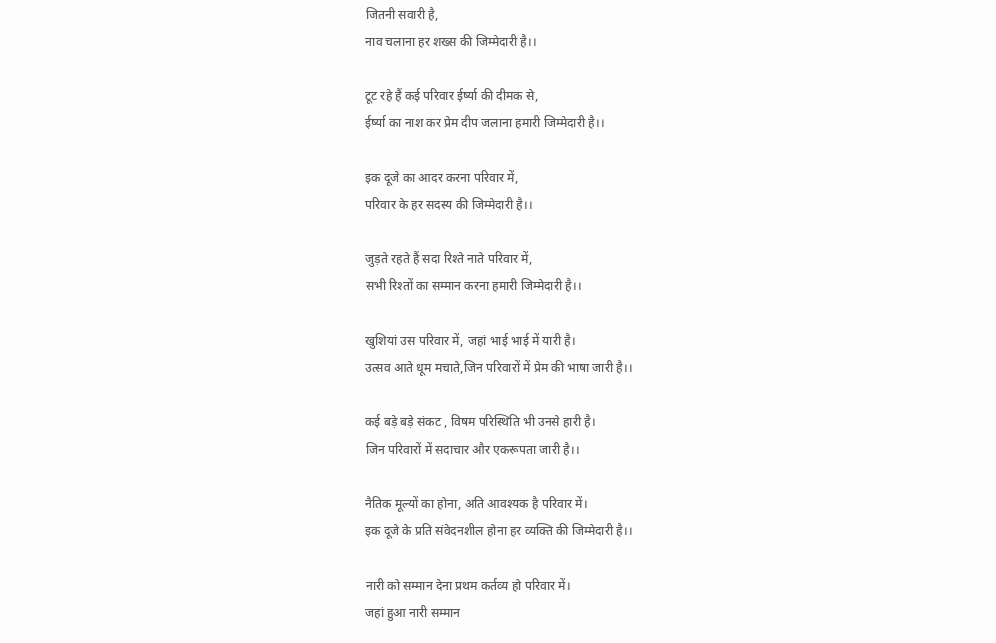जितनी सवारी है,
नाव चलाना हर शख्स की जिम्मेदारी है।।

टूट रहे हैं कई परिवार ईर्ष्या की दीमक से,
ईर्ष्या का नाश कर प्रेम दीप जलाना हमारी जिम्मेदारी है।।

इक दूजे का आदर करना परिवार में,
परिवार के हर सदस्य की जिम्मेदारी है।।

जुड़ते रहते हैं सदा रिश्ते नाते परिवार में,
सभी रिश्तों का सम्मान करना हमारी जिम्मेदारी है।।

खुशियां उस परिवार में, जहां भाई भाई में यारी है।
उत्सव आते धूम मचाते,जिन परिवारों में प्रेम की भाषा जारी है।।

कई बड़े बड़े संकट , विषम परिस्थिति भी उनसे हारी है।
जिन परिवारों में सदाचार और एकरूपता जारी है।।

नैतिक मूल्यों का होना, अति आवश्यक है परिवार में।
इक दूजे के प्रति संवेदनशील होना हर व्यक्ति की जिम्मेदारी है।।

नारी को सम्मान देना प्रथम कर्तव्य हो परिवार में।
जहां हुआ नारी सम्मान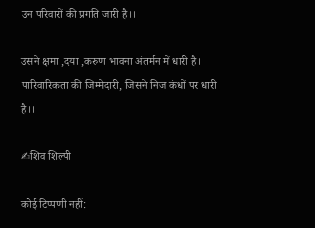उन परिवारों की प्रगति जारी है।।

उसने क्षमा ,दया ,करुण भावना अंतर्मन में धारी है।
पारिवारिकता की जिम्मेदारी, जिसने निज कंधों पर धारी है।।

✍शिव शिल्पी

कोई टिप्पणी नहीं: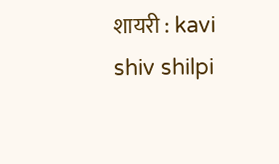शायरी : kavi shiv shilpi